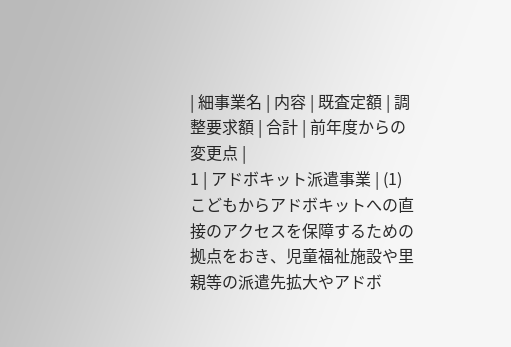| 細事業名 | 内容 | 既査定額 | 調整要求額 | 合計 | 前年度からの変更点 |
1 | アドボキット派遣事業 | (1)こどもからアドボキットへの直接のアクセスを保障するための拠点をおき、児童福祉施設や里親等の派遣先拡大やアドボ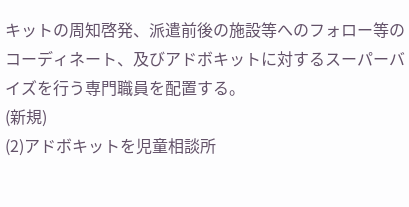キットの周知啓発、派遣前後の施設等へのフォロー等のコーディネート、及びアドボキットに対するスーパーバイズを行う専門職員を配置する。
(新規)
(2)アドボキットを児童相談所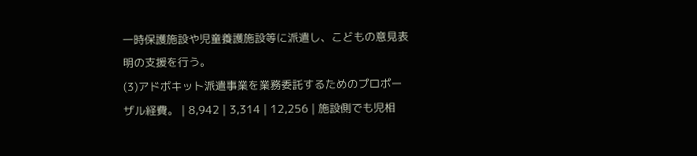一時保護施設や児童養護施設等に派遣し、こどもの意見表明の支援を行う。
(3)アドボキット派遣事業を業務委託するためのプロポーザル経費。 | 8,942 | 3,314 | 12,256 | 施設側でも児相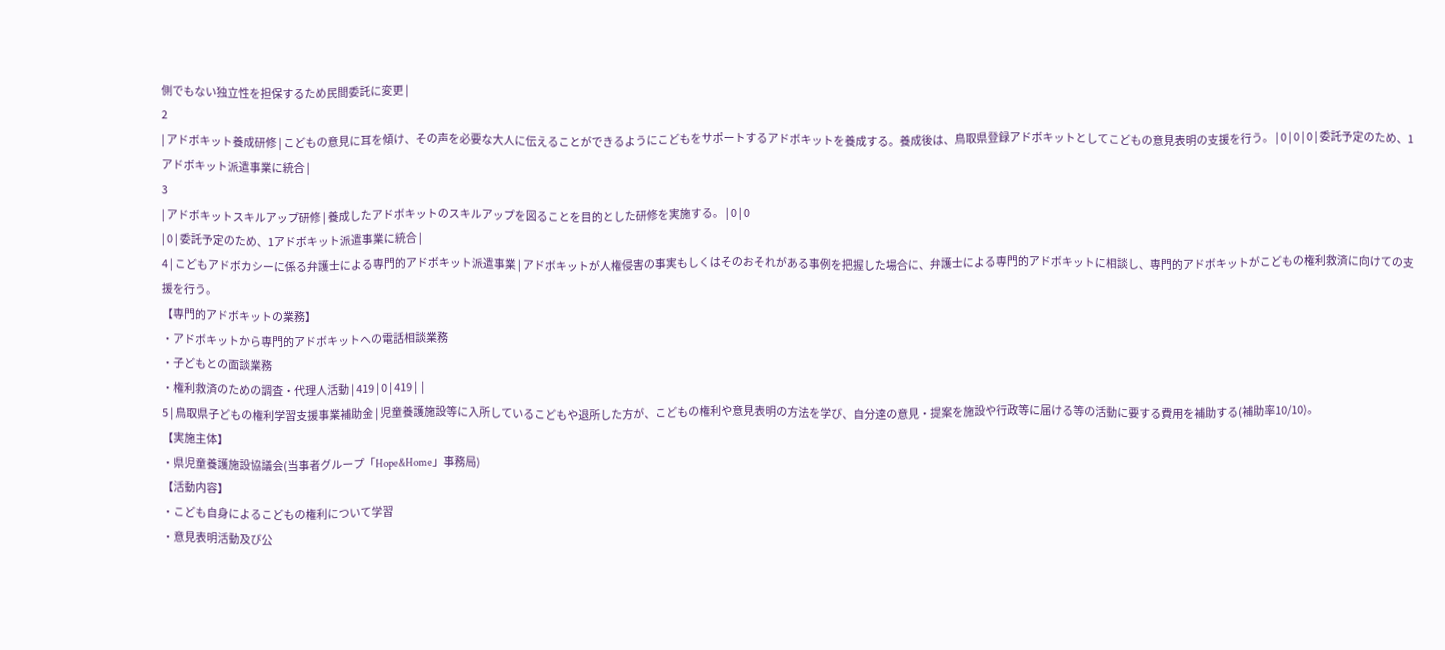側でもない独立性を担保するため民間委託に変更 |
2
| アドボキット養成研修 | こどもの意見に耳を傾け、その声を必要な大人に伝えることができるようにこどもをサポートするアドボキットを養成する。養成後は、鳥取県登録アドボキットとしてこどもの意見表明の支援を行う。 | 0 | 0 | 0 | 委託予定のため、1アドボキット派遣事業に統合 |
3
| アドボキットスキルアップ研修 | 養成したアドボキットのスキルアップを図ることを目的とした研修を実施する。 | 0 | 0
| 0 | 委託予定のため、1アドボキット派遣事業に統合 |
4 | こどもアドボカシーに係る弁護士による専門的アドボキット派遣事業 | アドボキットが人権侵害の事実もしくはそのおそれがある事例を把握した場合に、弁護士による専門的アドボキットに相談し、専門的アドボキットがこどもの権利救済に向けての支援を行う。
【専門的アドボキットの業務】
・アドボキットから専門的アドボキットへの電話相談業務
・子どもとの面談業務
・権利救済のための調査・代理人活動 | 419 | 0 | 419 |  |
5 | 鳥取県子どもの権利学習支援事業補助金 | 児童養護施設等に入所しているこどもや退所した方が、こどもの権利や意見表明の方法を学び、自分達の意見・提案を施設や行政等に届ける等の活動に要する費用を補助する(補助率10/10)。
【実施主体】
・県児童養護施設協議会(当事者グループ「Hope&Home」事務局)
【活動内容】
・こども自身によるこどもの権利について学習
・意見表明活動及び公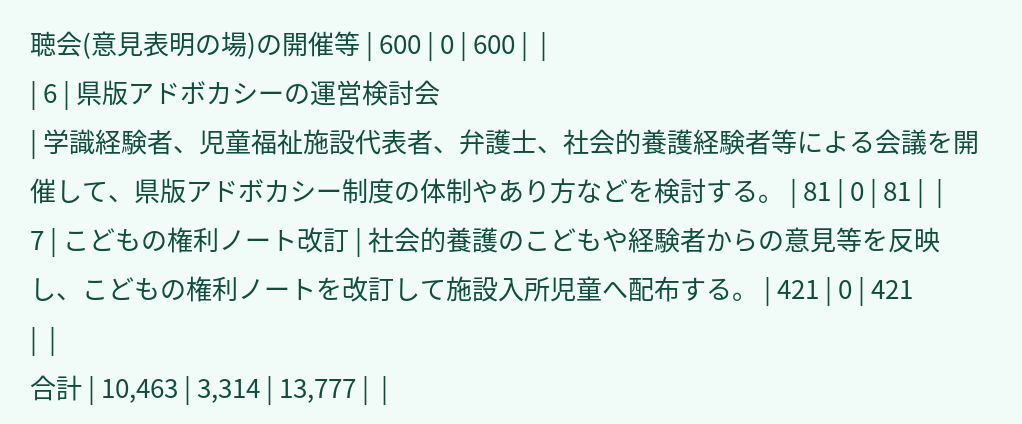聴会(意見表明の場)の開催等 | 600 | 0 | 600 |  |
| 6 | 県版アドボカシーの運営検討会
| 学識経験者、児童福祉施設代表者、弁護士、社会的養護経験者等による会議を開催して、県版アドボカシー制度の体制やあり方などを検討する。 | 81 | 0 | 81 |  |
7 | こどもの権利ノート改訂 | 社会的養護のこどもや経験者からの意見等を反映し、こどもの権利ノートを改訂して施設入所児童へ配布する。 | 421 | 0 | 421
|  |
合計 | 10,463 | 3,314 | 13,777 |  |